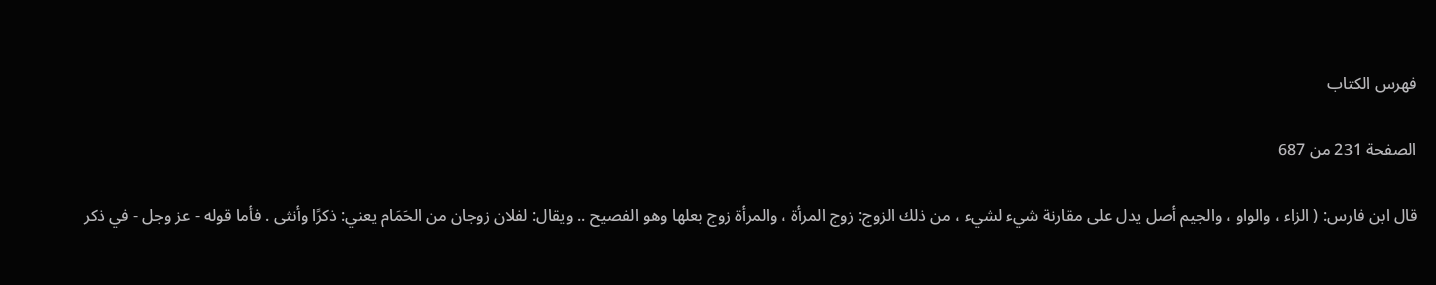فهرس الكتاب

الصفحة 231 من 687

قال ابن فارس: ( الزاء ، والواو ، والجيم أصل يدل على مقارنة شيء لشيء ، من ذلك الزوج: زوج المرأة ، والمرأة زوج بعلها وهو الفصيح .. ويقال: لفلان زوجان من الحَمَام يعني: ذكرًا وأنثى . فأما قوله - عز وجل - في ذكر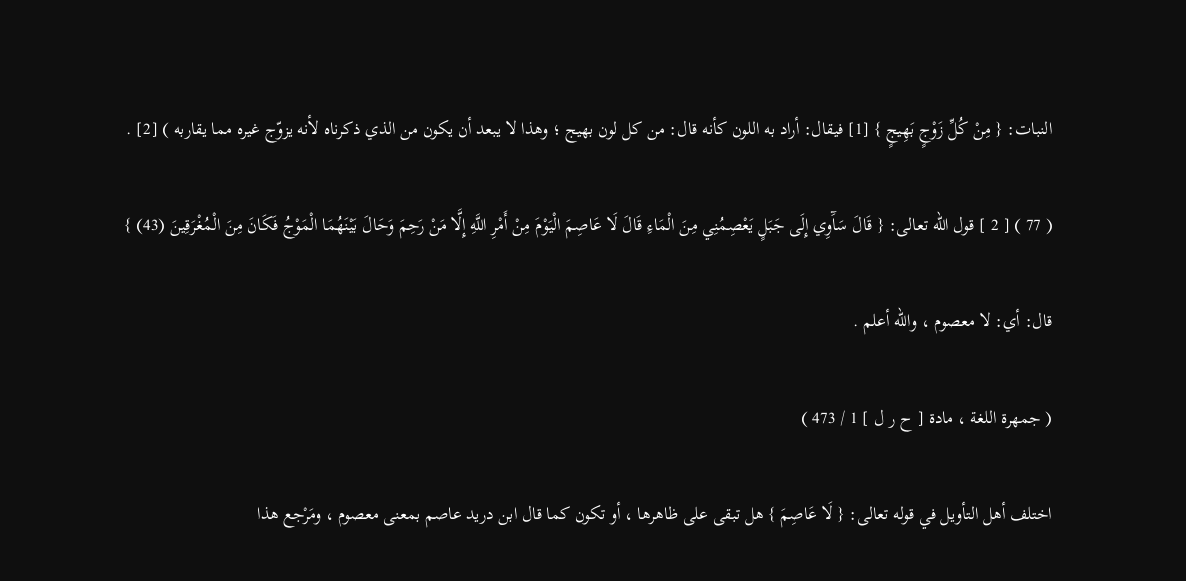النبات: { مِنْ كُلِّ زَوْجٍ بَهِيجٍ } [1] فيقال: أراد به اللون كأنه قال: من كل لون بهيج ؛ وهذا لا يبعد أن يكون من الذي ذكرناه لأنه يزوّج غيره مما يقاربه ) [2] .

( 77 ) [ 2 ] قول الله تعالى: { قَالَ سَآَوِي إِلَى جَبَلٍ يَعْصِمُنِي مِنَ الْمَاءِ قَالَ لَا عَاصِمَ الْيَوْمَ مِنْ أَمْرِ اللَّهِ إِلَّا مَنْ رَحِمَ وَحَالَ بَيْنَهُمَا الْمَوْجُ فَكَانَ مِنَ الْمُغْرَقِينَ (43) }

قال: أي: لا معصوم ، والله أعلم .

( جمهرة اللغة ، مادة [ ح ر ل ] 1 / 473 )

اختلف أهل التأويل في قوله تعالى: { لَا عَاصِمَ } هل تبقى على ظاهرها ، أو تكون كما قال ابن دريد عاصم بمعنى معصوم ، ومَرْجع هذا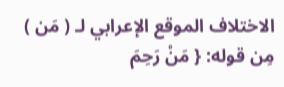الاختلاف الموقع الإعرابي لـ ( مَن ) مِن قوله: { مَنْ رَحِمَ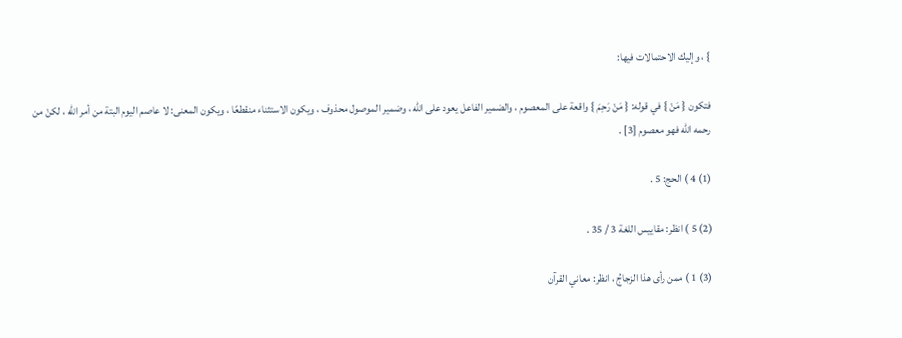} ، وإليك الاحتمالات فيها:

فتكون { مَنْ } في قوله: { مَنْ رَحِمَ } واقعة على المعصوم ، والضمير الفاعل يعود على الله ، وضمير الموصول محذوف ، ويكون الاستثناء منقطعًا ، ويكون المعنى: لا عاصم اليوم البتة من أمر الله ، لكنْ من رحمه الله فهو معصوم [3] .

(1) 4 ) الحج: 5 .

(2) 5 ) انظر: مقاييس اللغة 3 / 35 .

(3) 1 ) ممن رأى هذا الزجاجُ ، انظر: معاني القرآن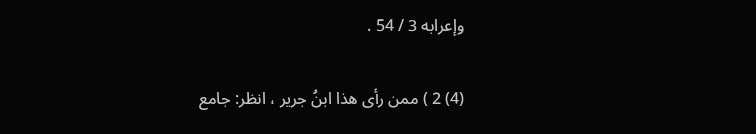وإعرابه 3 / 54 .

(4) 2 ) ممن رأى هذا ابنُ جرير ، انظر: جامع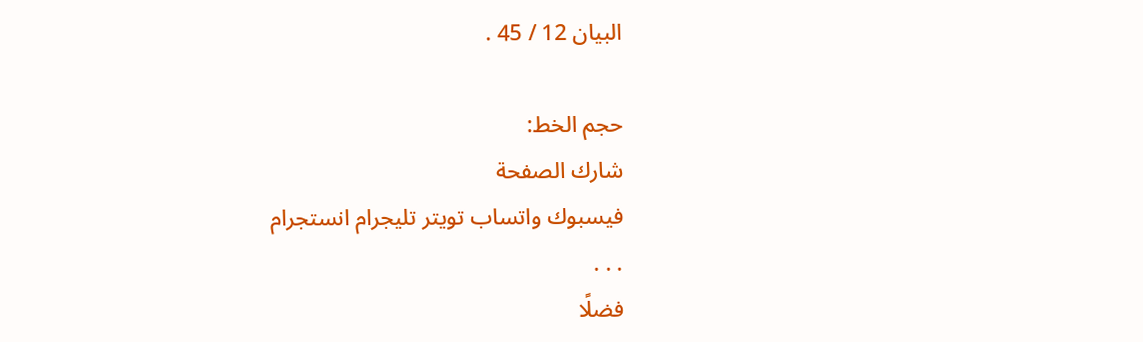البيان 12 / 45 .

حجم الخط:
شارك الصفحة
فيسبوك واتساب تويتر تليجرام انستجرام
. . .
فضلًا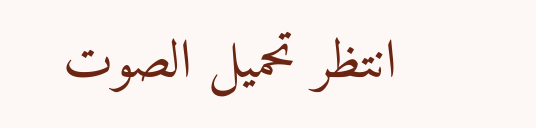انتظر تحميل الصوت